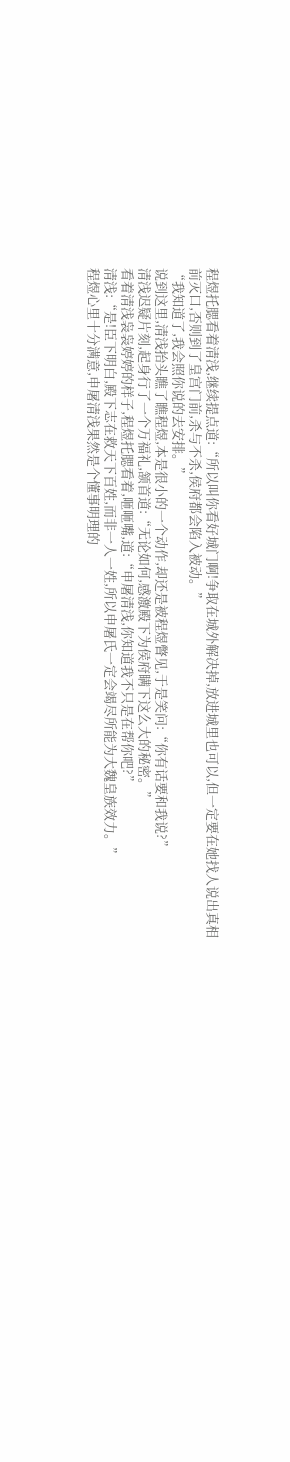程煜托腮看着清浅,继续提点道:“所以叫你看好城门啊!争取在城外解决掉,放进城里也可以,但一定要在她找人说出真相前灭口,否则到了皇宫门前,杀与不杀,侯府都会陷入被动。”
“我知道了,我会照你说的去安排。”
说到这里,清浅抬头瞧了瞧程煜,本是很小的一个动作,却还是被程煜瞥见,于是笑问:“你有话要和我说?”
清浅迟疑片刻,起身行了一个万福礼,颔首道:“无论如何,感激殿下为侯府瞒下这么大的秘密。”
看着清浅袅袅婷婷的样子,程煜托腮看着,咂咂嘴,道:“申屠清浅,你知道我不只是在帮你吧?”
清浅:“是!臣下明白,殿下志在救天下百姓,而非一人一姓,所以申屠氏一定会竭尽所能为大魏皇族效力。”
程煜心里十分满意,申屠清浅果然是个懂事明理的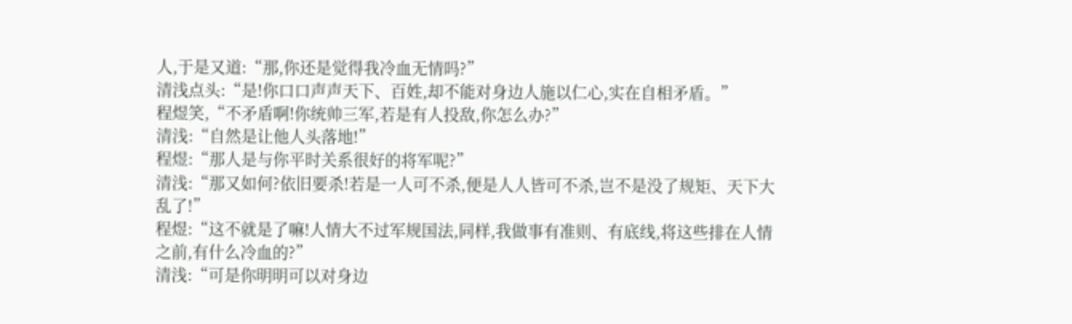人,于是又道:“那,你还是觉得我冷血无情吗?”
清浅点头:“是!你口口声声天下、百姓,却不能对身边人施以仁心,实在自相矛盾。”
程煜笑,“不矛盾啊!你统帅三军,若是有人投敌,你怎么办?”
清浅:“自然是让他人头落地!”
程煜:“那人是与你平时关系很好的将军呢?”
清浅:“那又如何?依旧要杀!若是一人可不杀,便是人人皆可不杀,岂不是没了规矩、天下大乱了!”
程煜:“这不就是了嘛!人情大不过军规国法,同样,我做事有准则、有底线,将这些排在人情之前,有什么冷血的?”
清浅:“可是你明明可以对身边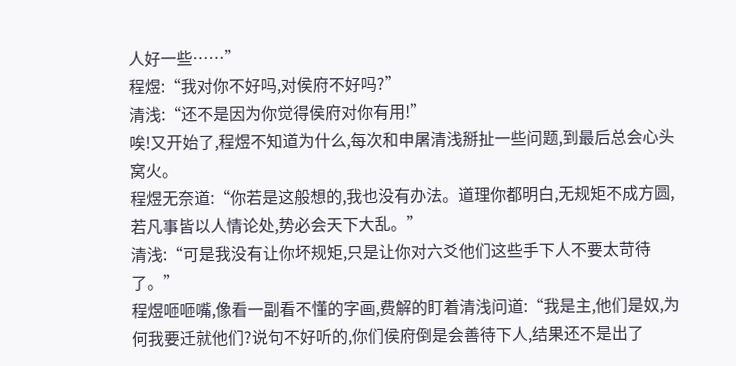人好一些……”
程煜:“我对你不好吗,对侯府不好吗?”
清浅:“还不是因为你觉得侯府对你有用!”
唉!又开始了,程煜不知道为什么,每次和申屠清浅掰扯一些问题,到最后总会心头窝火。
程煜无奈道:“你若是这般想的,我也没有办法。道理你都明白,无规矩不成方圆,若凡事皆以人情论处,势必会天下大乱。”
清浅:“可是我没有让你坏规矩,只是让你对六爻他们这些手下人不要太苛待了。”
程煜咂咂嘴,像看一副看不懂的字画,费解的盯着清浅问道:“我是主,他们是奴,为何我要迁就他们?说句不好听的,你们侯府倒是会善待下人,结果还不是出了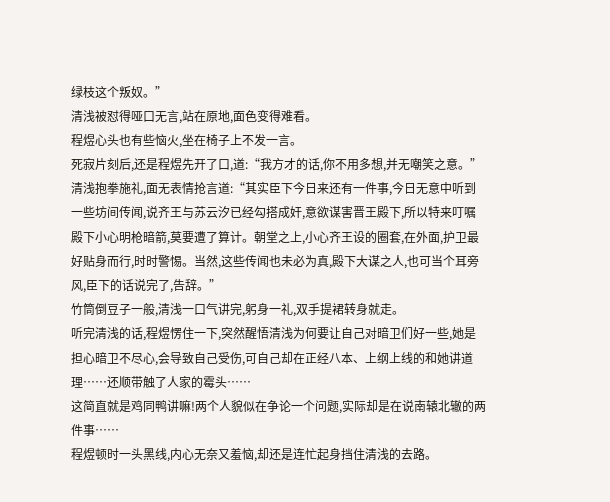绿枝这个叛奴。”
清浅被怼得哑口无言,站在原地,面色变得难看。
程煜心头也有些恼火,坐在椅子上不发一言。
死寂片刻后,还是程煜先开了口,道:“我方才的话,你不用多想,并无嘲笑之意。”
清浅抱拳施礼,面无表情抢言道:“其实臣下今日来还有一件事,今日无意中听到一些坊间传闻,说齐王与苏云汐已经勾搭成奸,意欲谋害晋王殿下,所以特来叮嘱殿下小心明枪暗箭,莫要遭了算计。朝堂之上,小心齐王设的圈套,在外面,护卫最好贴身而行,时时警惕。当然,这些传闻也未必为真,殿下大谋之人,也可当个耳旁风,臣下的话说完了,告辞。”
竹筒倒豆子一般,清浅一口气讲完,躬身一礼,双手提裙转身就走。
听完清浅的话,程煜愣住一下,突然醒悟清浅为何要让自己对暗卫们好一些,她是担心暗卫不尽心,会导致自己受伤,可自己却在正经八本、上纲上线的和她讲道理……还顺带触了人家的霉头……
这简直就是鸡同鸭讲嘛!两个人貌似在争论一个问题,实际却是在说南辕北辙的两件事……
程煜顿时一头黑线,内心无奈又羞恼,却还是连忙起身挡住清浅的去路。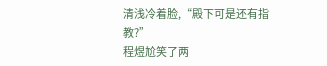清浅冷着脸,“殿下可是还有指教?”
程煜尬笑了两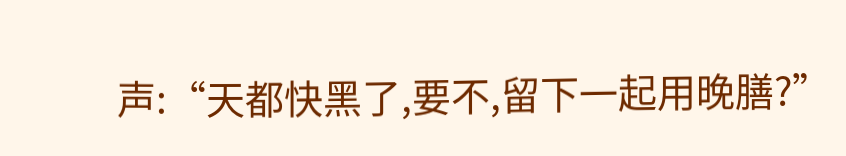声:“天都快黑了,要不,留下一起用晚膳?”